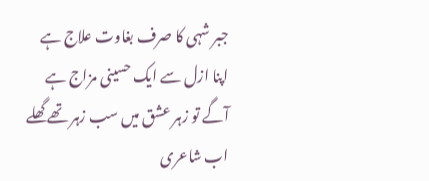جبر شہی کا صرف بغاوت علاج ہے
اپنا ازل سے ایک حسینی مزاج ہے
آگے تو زہر عشق میں سب زہر تھے گھلے
اب شاعری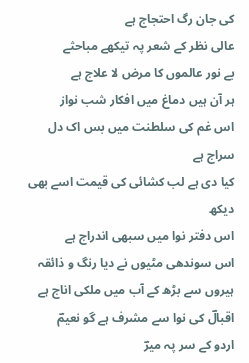کی جان رگ احتجاج ہے
عالی نظر کے شعر پہ تیکھے مباحثے
بے نور عالموں کا مرض لا علاج ہے
ہر آن ہیں دماغ میں افکار شب نواز
اس غم کی سلطنت میں بس اک دل سراج ہے
کیا دی ہے لب کشائی کی قیمت اسے بھی دیکھ
اس دفتر نوا میں سبھی اندراج ہے
اس سوندھی مٹیوں نے دیا رنگ و ذائقہ
ہیروں سے بڑھ کے آب میں ملکی اناج ہے
اقبالؔ کی نوا سے مشرف ہے گو نعیمؔ
اردو کے سر پہ میرؔ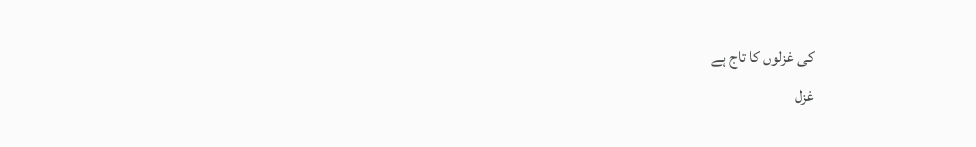کی غزلوں کا تاج ہے
غزل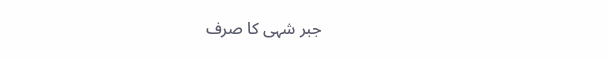جبر شہی کا صرف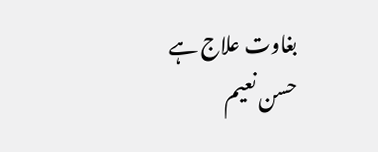بغاوت علاج ہے
حسن نعیم